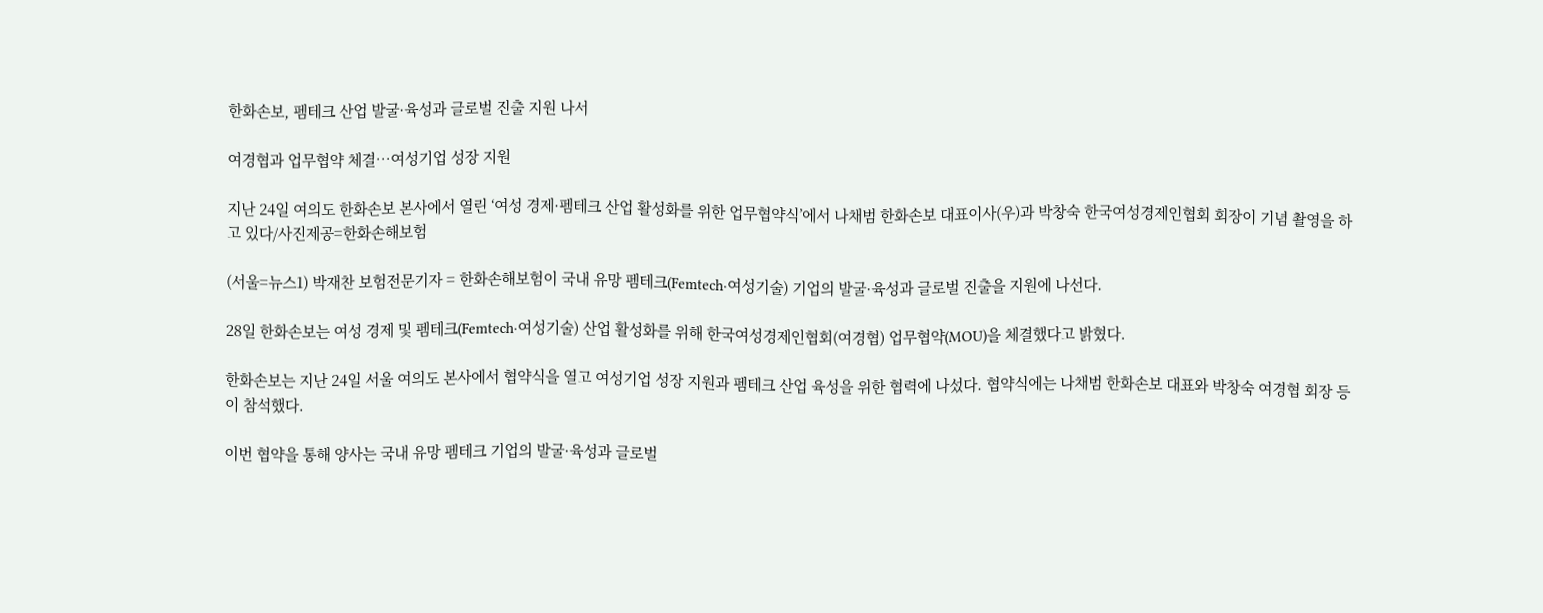한화손보, 펨테크 산업 발굴·육성과 글로벌 진출 지원 나서

여경협과 업무협약 체결…여성기업 성장 지원

지난 24일 여의도 한화손보 본사에서 열린 ‘여성 경제·펨테크 산업 활성화를 위한 업무협약식’에서 나채범 한화손보 대표이사(우)과 박창숙 한국여성경제인협회 회장이 기념 촬영을 하고 있다/사진제공=한화손해보험

(서울=뉴스1) 박재찬 보험전문기자 = 한화손해보험이 국내 유망 펨테크(Femtech·여성기술) 기업의 발굴·육성과 글로벌 진출을 지원에 나선다.

28일 한화손보는 여성 경제 및 펨테크(Femtech·여성기술) 산업 활성화를 위해 한국여성경제인협회(여경협) 업무협약(MOU)을 체결했다고 밝혔다.

한화손보는 지난 24일 서울 여의도 본사에서 협약식을 열고 여성기업 성장 지원과 펨테크 산업 육성을 위한 협력에 나섰다. 협약식에는 나채범 한화손보 대표와 박창숙 여경협 회장 등이 참석했다.

이번 협약을 통해 양사는 국내 유망 펨테크 기업의 발굴·육성과 글로벌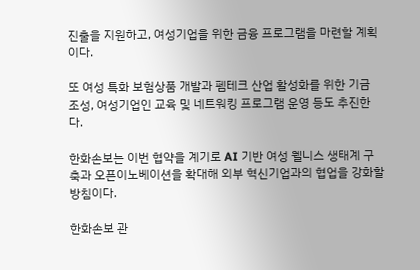진출을 지원하고, 여성기업을 위한 금융 프로그램을 마련할 계획이다.

또 여성 특화 보험상품 개발과 펨테크 산업 활성화를 위한 기금 조성, 여성기업인 교육 및 네트워킹 프로그램 운영 등도 추진한다.

한화손보는 이번 협약을 계기로 AI 기반 여성 웰니스 생태계 구축과 오픈이노베이션을 확대해 외부 혁신기업과의 협업을 강화할 방침이다.

한화손보 관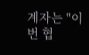계자는 "이번 협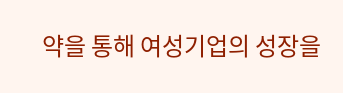약을 통해 여성기업의 성장을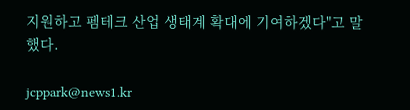지원하고 펨테크 산업 생태계 확대에 기여하겠다"고 말했다.

jcppark@news1.kr